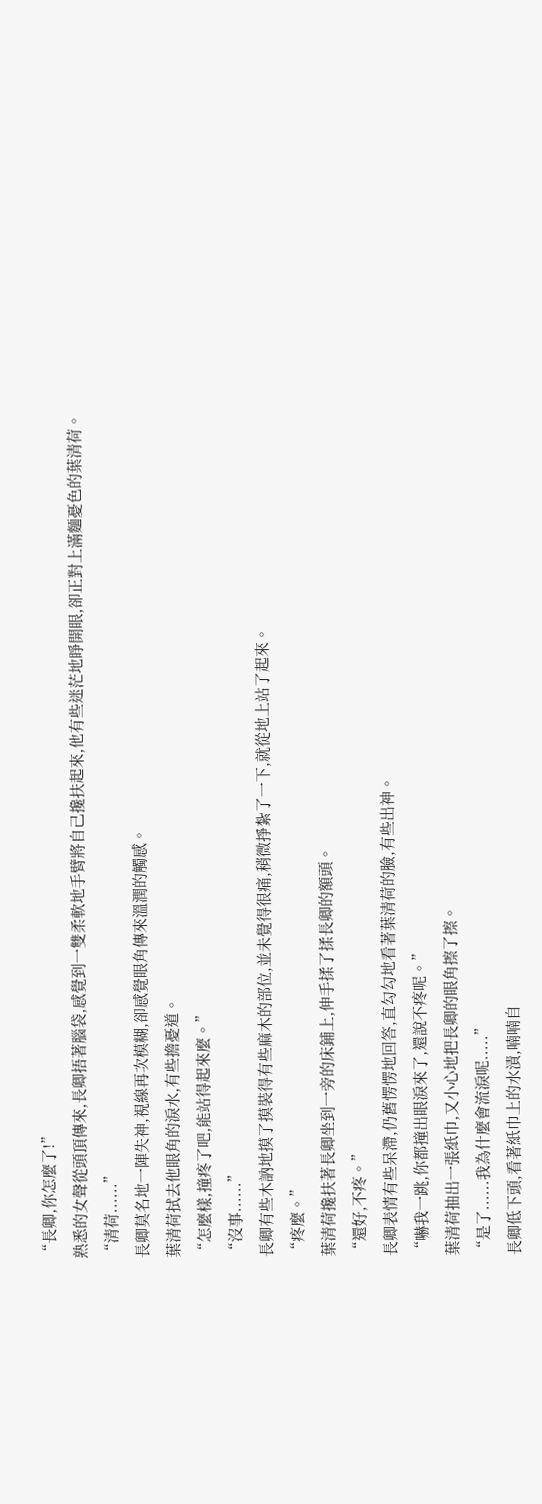“長卿,你怎麼了!”
熟悉的女聲從頭頂傳來,長卿捂著腦袋,感覺到一雙柔軟地手臂將自己攙扶起來,他有些迷茫地睜開眼,卻正對上滿麵憂色的葉清荷。
“清荷......”
長卿莫名地一陣失神,視線再次模糊,卻感覺眼角傳來溫潤的觸感。
葉清荷拭去他眼角的淚水,有些擔憂道。
“怎麼樣,撞疼了吧,能站得起來麼。”
“沒事......”
長卿有些木訥地摸了摸裝得有些麻木的部位,並未覺得很痛,稍微掙紮了一下,就從地上站了起來。
“疼麼。”
葉清荷攙扶著長卿坐到一旁的床鋪上,伸手揉了揉長卿的額頭。
“還好,不疼。”
長卿表情有些呆滯,仍舊愣愣地回答,直勾勾地看著葉清荷的臉,有些出神。
“嚇我一跳,你都撞出眼淚來了,還說不疼呢。”
葉清荷抽出一張紙巾,又小心地把長卿的眼角擦了擦。
“是了......我為什麼會流淚呢.....”
長卿低下頭,看著紙巾上的水漬,喃喃自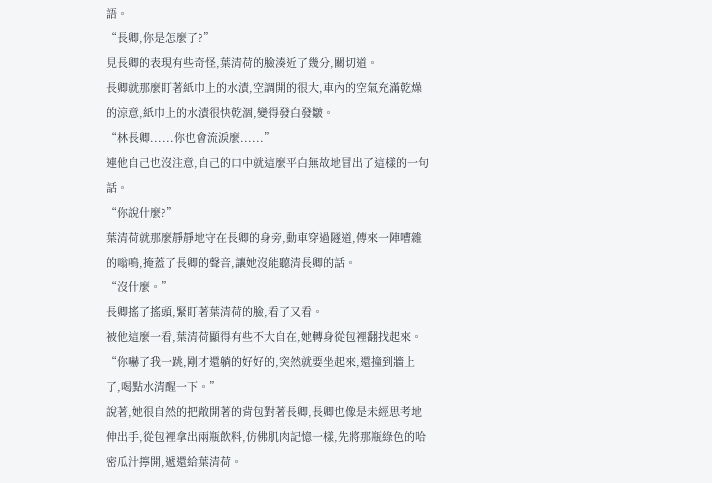語。
“長卿,你是怎麼了?”
見長卿的表現有些奇怪,葉清荷的臉湊近了幾分,關切道。
長卿就那麼盯著紙巾上的水漬,空調開的很大,車內的空氣充滿乾燥的涼意,紙巾上的水漬很快乾涸,變得發白發皺。
“林長卿......你也會流淚麼......”
連他自己也沒注意,自己的口中就這麼平白無故地冒出了這樣的一句話。
“你說什麼?”
葉清荷就那麼靜靜地守在長卿的身旁,動車穿過隧道,傳來一陣嘈雜的嗡鳴,掩蓋了長卿的聲音,讓她沒能聽清長卿的話。
“沒什麼。”
長卿搖了搖頭,緊盯著葉清荷的臉,看了又看。
被他這麼一看,葉清荷顯得有些不大自在,她轉身從包裡翻找起來。
“你嚇了我一跳,剛才還躺的好好的,突然就要坐起來,還撞到牆上了,喝點水清醒一下。”
說著,她很自然的把敞開著的背包對著長卿,長卿也像是未經思考地伸出手,從包裡拿出兩瓶飲料,仿佛肌肉記憶一樣,先將那瓶綠色的哈密瓜汁擰開,遞還給葉清荷。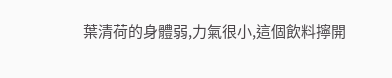葉清荷的身體弱,力氣很小,這個飲料擰開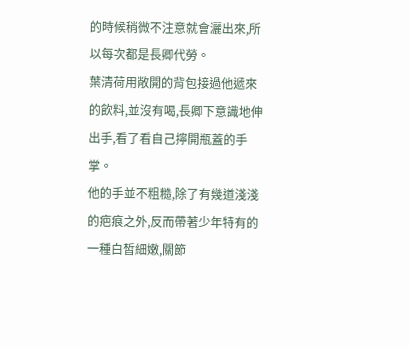的時候稍微不注意就會灑出來,所以每次都是長卿代勞。
葉清荷用敞開的背包接過他遞來的飲料,並沒有喝,長卿下意識地伸出手,看了看自己擰開瓶蓋的手掌。
他的手並不粗糙,除了有幾道淺淺的疤痕之外,反而帶著少年特有的一種白皙細嫩,關節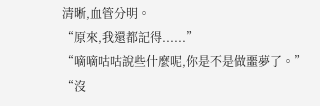清晰,血管分明。
“原來,我還都記得......”
“嘀嘀咕咕說些什麼呢,你是不是做噩夢了。”
“沒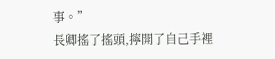事。”
長卿搖了搖頭,擰開了自己手裡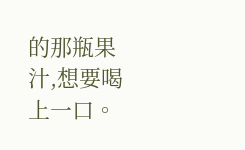的那瓶果汁,想要喝上一口。